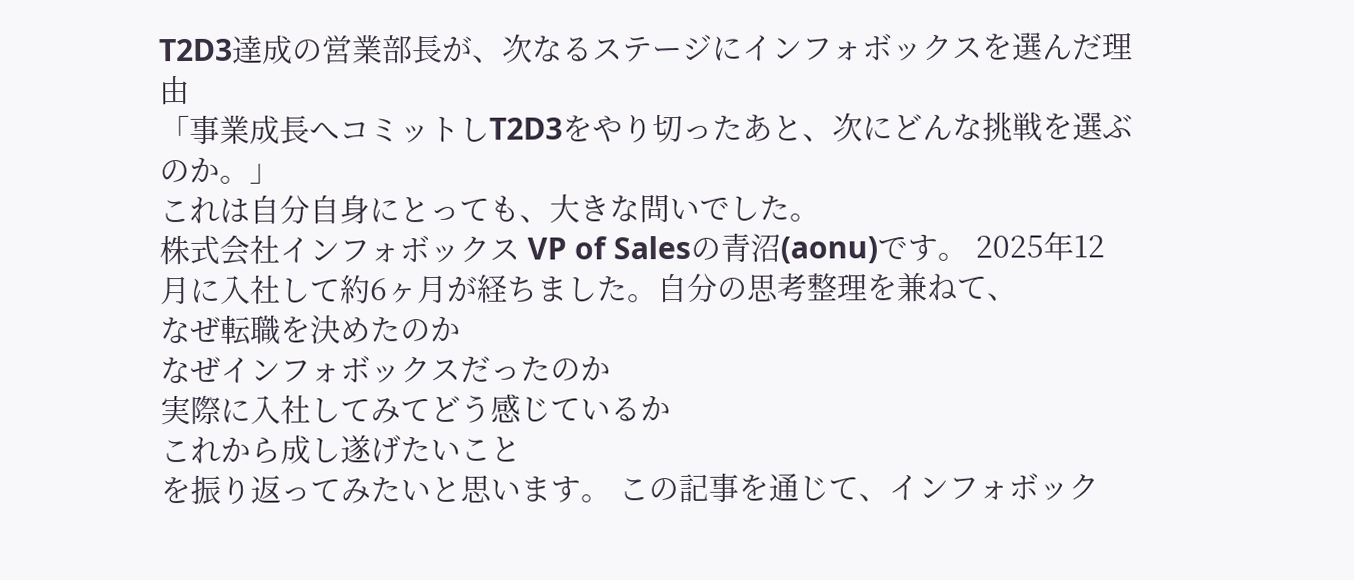T2D3達成の営業部長が、次なるステージにインフォボックスを選んだ理由
「事業成長へコミットしT2D3をやり切ったあと、次にどんな挑戦を選ぶのか。」
これは自分自身にとっても、大きな問いでした。
株式会社インフォボックス VP of Salesの青沼(aonu)です。 2025年12月に入社して約6ヶ月が経ちました。自分の思考整理を兼ねて、
なぜ転職を決めたのか
なぜインフォボックスだったのか
実際に入社してみてどう感じているか
これから成し遂げたいこと
を振り返ってみたいと思います。 この記事を通じて、インフォボック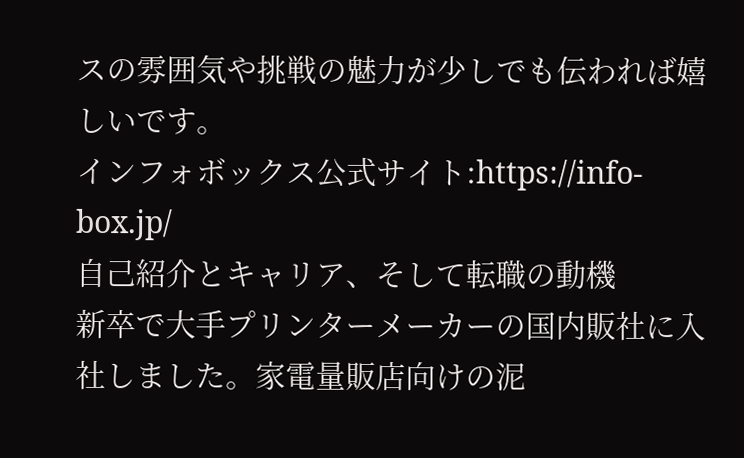スの雰囲気や挑戦の魅力が少しでも伝われば嬉しいです。
インフォボックス公式サイト:https://info-box.jp/
自己紹介とキャリア、そして転職の動機
新卒で大手プリンターメーカーの国内販社に入社しました。家電量販店向けの泥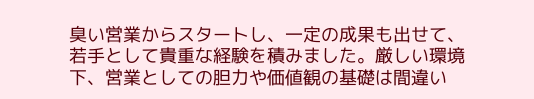臭い営業からスタートし、一定の成果も出せて、若手として貴重な経験を積みました。厳しい環境下、営業としての胆力や価値観の基礎は間違い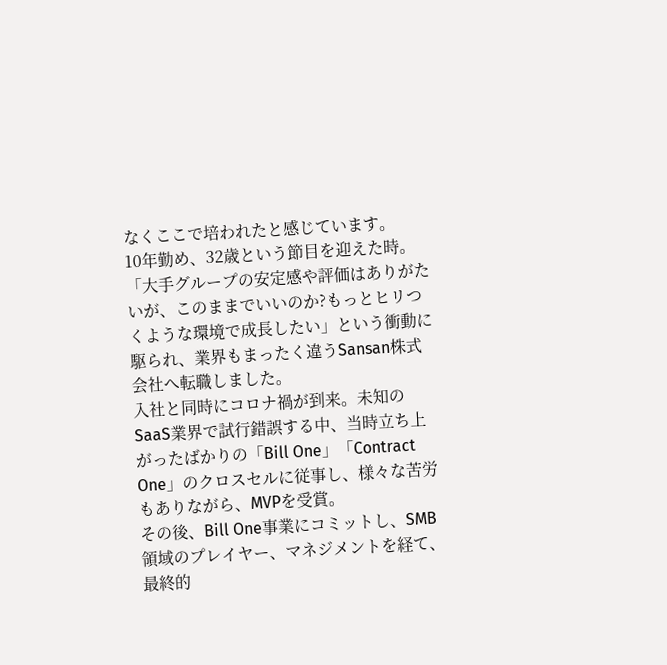なくここで培われたと感じています。
10年勤め、32歳という節目を迎えた時。「大手グループの安定感や評価はありがたいが、このままでいいのか?もっとヒリつくような環境で成長したい」という衝動に駆られ、業界もまったく違うSansan株式会社へ転職しました。
入社と同時にコロナ禍が到来。未知のSaaS業界で試行錯誤する中、当時立ち上がったばかりの「Bill One」「Contract One」のクロスセルに従事し、様々な苦労もありながら、MVPを受賞。
その後、Bill One事業にコミットし、SMB領域のプレイヤー、マネジメントを経て、最終的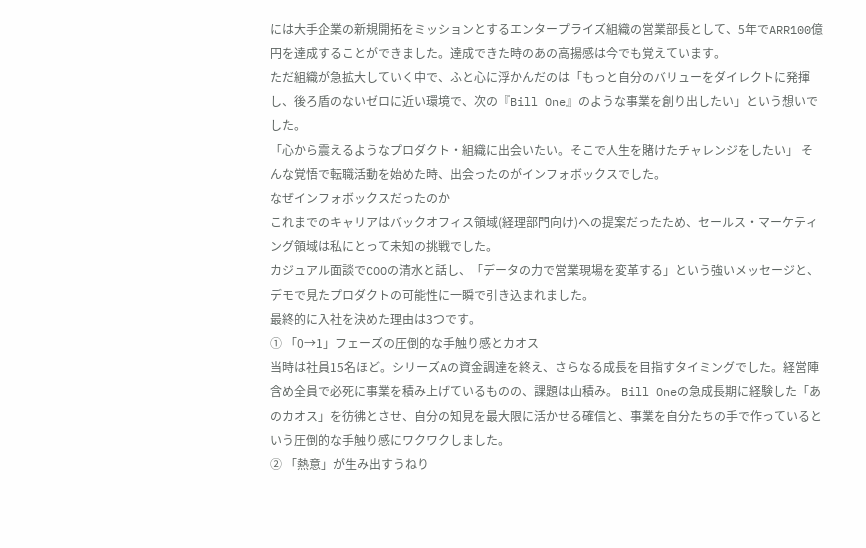には大手企業の新規開拓をミッションとするエンタープライズ組織の営業部長として、5年でARR100億円を達成することができました。達成できた時のあの高揚感は今でも覚えています。
ただ組織が急拡大していく中で、ふと心に浮かんだのは「もっと自分のバリューをダイレクトに発揮し、後ろ盾のないゼロに近い環境で、次の『Bill One』のような事業を創り出したい」という想いでした。
「心から震えるようなプロダクト・組織に出会いたい。そこで人生を賭けたチャレンジをしたい」 そんな覚悟で転職活動を始めた時、出会ったのがインフォボックスでした。
なぜインフォボックスだったのか
これまでのキャリアはバックオフィス領域(経理部門向け)への提案だったため、セールス・マーケティング領域は私にとって未知の挑戦でした。
カジュアル面談でCOOの清水と話し、「データの力で営業現場を変革する」という強いメッセージと、デモで見たプロダクトの可能性に一瞬で引き込まれました。
最終的に入社を決めた理由は3つです。
① 「0→1」フェーズの圧倒的な手触り感とカオス
当時は社員15名ほど。シリーズAの資金調達を終え、さらなる成長を目指すタイミングでした。経営陣含め全員で必死に事業を積み上げているものの、課題は山積み。 Bill Oneの急成長期に経験した「あのカオス」を彷彿とさせ、自分の知見を最大限に活かせる確信と、事業を自分たちの手で作っているという圧倒的な手触り感にワクワクしました。
② 「熱意」が生み出すうねり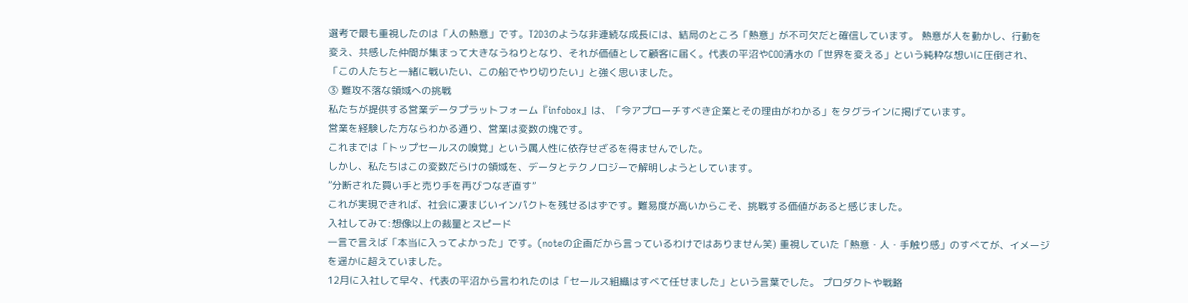選考で最も重視したのは「人の熱意」です。T2D3のような非連続な成長には、結局のところ「熱意」が不可欠だと確信しています。 熱意が人を動かし、行動を変え、共感した仲間が集まって大きなうねりとなり、それが価値として顧客に届く。代表の平沼やCOO清水の「世界を変える」という純粋な想いに圧倒され、「この人たちと一緒に戦いたい、この船でやり切りたい」と強く思いました。
③ 難攻不落な領域への挑戦
私たちが提供する営業データプラットフォーム『infobox』は、「今アプローチすべき企業とその理由がわかる」をタグラインに掲げています。
営業を経験した方ならわかる通り、営業は変数の塊です。
これまでは「トップセールスの嗅覚」という属人性に依存せざるを得ませんでした。
しかし、私たちはこの変数だらけの領域を、データとテクノロジーで解明しようとしています。
”分断された買い手と売り手を再びつなぎ直す”
これが実現できれば、社会に凄まじいインパクトを残せるはずです。難易度が高いからこそ、挑戦する価値があると感じました。
入社してみて:想像以上の裁量とスピード
一言で言えば「本当に入ってよかった」です。(noteの企画だから言っているわけではありません笑) 重視していた「熱意・人・手触り感」のすべてが、イメージを遥かに超えていました。
12月に入社して早々、代表の平沼から言われたのは「セールス組織はすべて任せました」という言葉でした。 プロダクトや戦略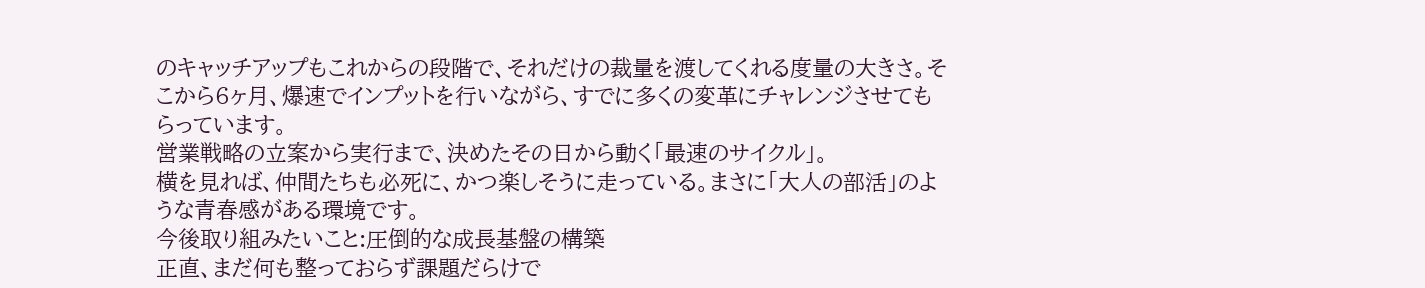のキャッチアップもこれからの段階で、それだけの裁量を渡してくれる度量の大きさ。そこから6ヶ月、爆速でインプットを行いながら、すでに多くの変革にチャレンジさせてもらっています。
営業戦略の立案から実行まで、決めたその日から動く「最速のサイクル」。
横を見れば、仲間たちも必死に、かつ楽しそうに走っている。まさに「大人の部活」のような青春感がある環境です。
今後取り組みたいこと:圧倒的な成長基盤の構築
正直、まだ何も整っておらず課題だらけで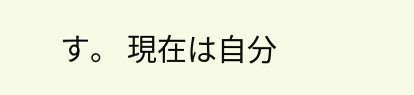す。 現在は自分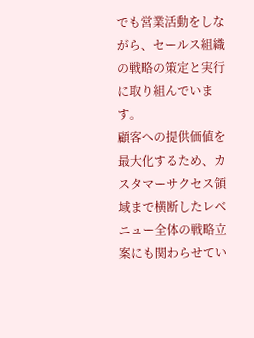でも営業活動をしながら、セールス組織の戦略の策定と実行に取り組んでいます。
顧客への提供価値を最大化するため、カスタマーサクセス領域まで横断したレベニュー全体の戦略立案にも関わらせてい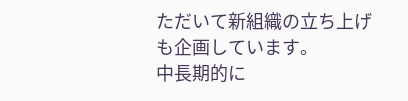ただいて新組織の立ち上げも企画しています。
中長期的に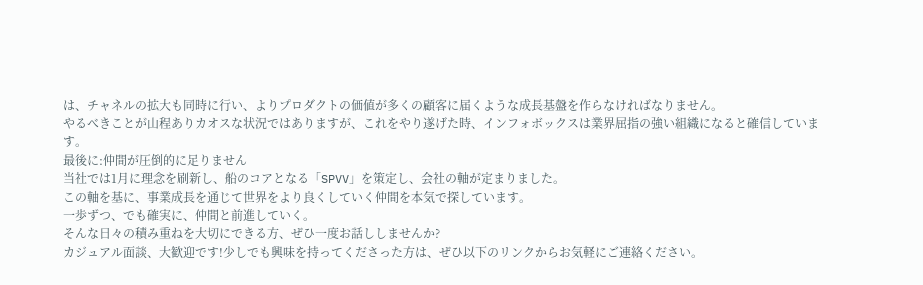は、チャネルの拡大も同時に行い、よりプロダクトの価値が多くの顧客に届くような成長基盤を作らなければなりません。
やるべきことが山程ありカオスな状況ではありますが、これをやり遂げた時、インフォボックスは業界屈指の強い組織になると確信しています。
最後に:仲間が圧倒的に足りません
当社では1月に理念を刷新し、船のコアとなる「SPVV」を策定し、会社の軸が定まりました。
この軸を基に、事業成長を通じて世界をより良くしていく仲間を本気で探しています。
一歩ずつ、でも確実に、仲間と前進していく。
そんな日々の積み重ねを大切にできる方、ぜひ一度お話ししませんか?
カジュアル面談、大歓迎です!少しでも興味を持ってくださった方は、ぜひ以下のリンクからお気軽にご連絡ください。